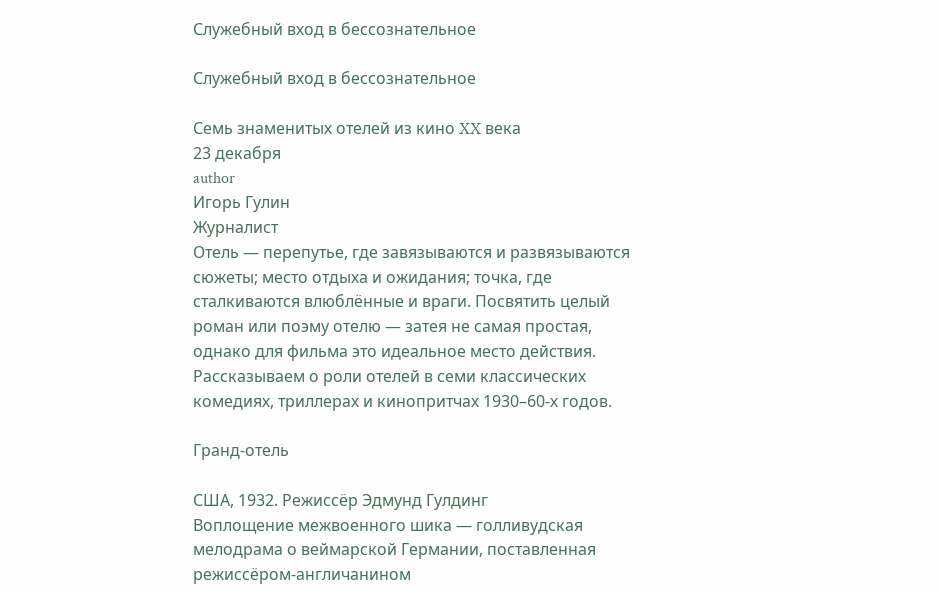Служебный вход в бессознательное

Служебный вход в бессознательное

Семь знаменитых отелей из кино XX века
23 декабря
author
Игорь Гулин
Журналист
Отель — перепутье, где завязываются и развязываются сюжеты; место отдыха и ожидания; точка, где сталкиваются влюблённые и враги. Посвятить целый роман или поэму отелю — затея не самая простая, однако для фильма это идеальное место действия. Рассказываем о роли отелей в семи классических комедиях, триллерах и кинопритчах 1930–60-х годов.

Гранд-отель

США, 1932. Режиссёр Эдмунд Гулдинг
Воплощение межвоенного шика — голливудская мелодрама о веймарской Германии, поставленная режиссёром-англичанином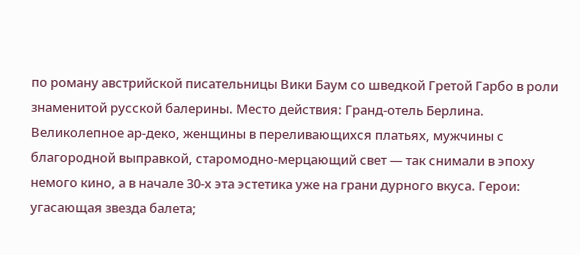по роману австрийской писательницы Вики Баум со шведкой Гретой Гарбо в роли знаменитой русской балерины. Место действия: Гранд-отель Берлина. Великолепное ар-деко, женщины в переливающихся платьях, мужчины с благородной выправкой, старомодно-мерцающий свет — так снимали в эпоху немого кино, а в начале 30-х эта эстетика уже на грани дурного вкуса. Герои: угасающая звезда балета;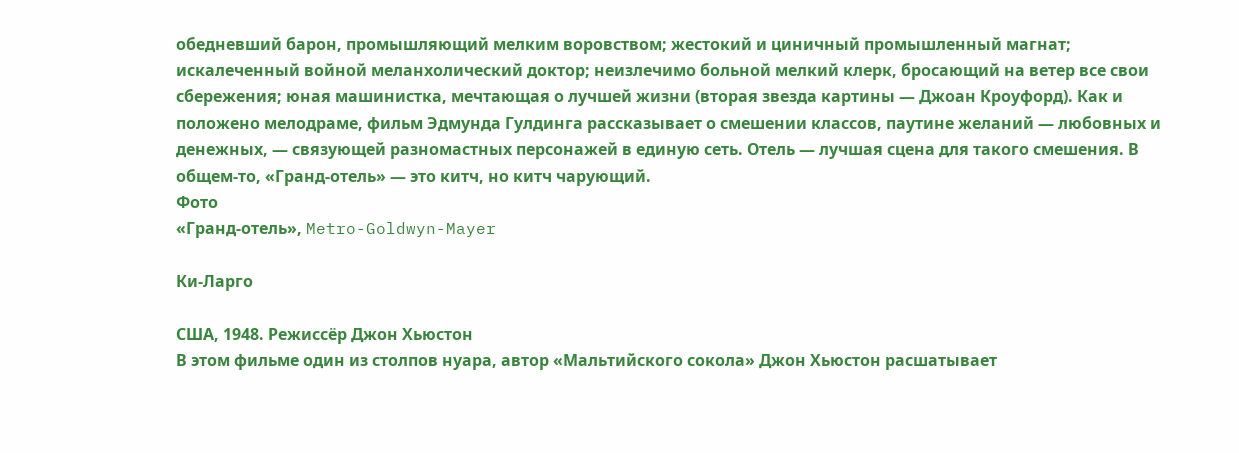обедневший барон, промышляющий мелким воровством; жестокий и циничный промышленный магнат; искалеченный войной меланхолический доктор; неизлечимо больной мелкий клерк, бросающий на ветер все свои сбережения; юная машинистка, мечтающая о лучшей жизни (вторая звезда картины — Джоан Кроуфорд). Как и положено мелодраме, фильм Эдмунда Гулдинга рассказывает о смешении классов, паутине желаний — любовных и денежных, — связующей разномастных персонажей в единую сеть. Отель — лучшая сцена для такого смешения. В общем-то, «Гранд-отель» — это китч, но китч чарующий.
Фото
«Гранд-отель», Metro-Goldwyn-Mayer

Ки-Ларго

США, 1948. Режиссёр Джон Хьюстон
В этом фильме один из столпов нуара, автор «Мальтийского сокола» Джон Хьюстон расшатывает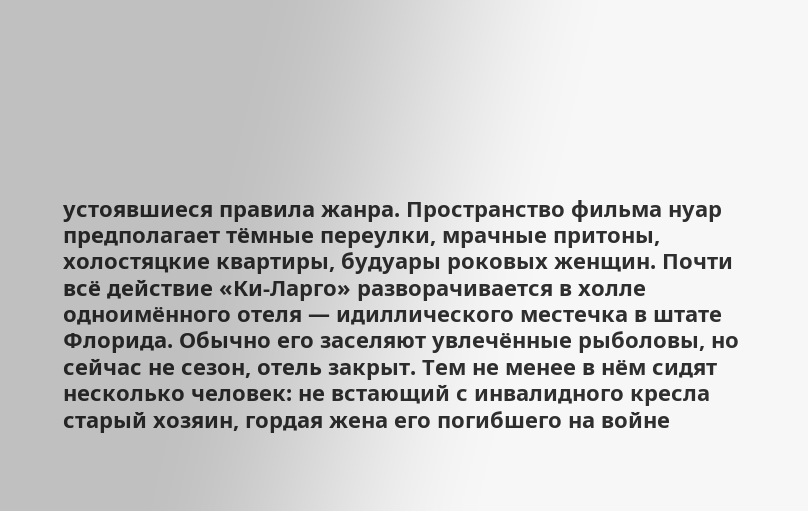устоявшиеся правила жанра. Пространство фильма нуар предполагает тёмные переулки, мрачные притоны, холостяцкие квартиры, будуары роковых женщин. Почти всё действие «Ки-Ларго» разворачивается в холле одноимённого отеля — идиллического местечка в штате Флорида. Обычно его заселяют увлечённые рыболовы, но сейчас не сезон, отель закрыт. Тем не менее в нём сидят несколько человек: не встающий с инвалидного кресла старый хозяин, гордая жена его погибшего на войне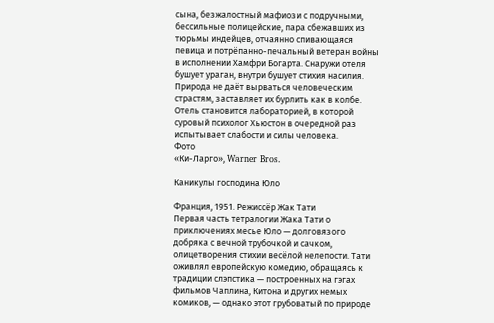сына, безжалостный мафиози с подручными, бессильные полицейские, пара сбежавших из тюрьмы индейцев, отчаянно спивающаяся певица и потрёпанно-печальный ветеран войны в исполнении Хамфри Богарта. Снаружи отеля бушует ураган, внутри бушует стихия насилия. Природа не даёт вырваться человеческим страстям, заставляет их бурлить как в колбе. Отель становится лабораторией, в которой суровый психолог Хьюстон в очередной раз испытывает слабости и силы человека.
Фото
«Ки-Ларго», Warner Bros.

Каникулы господина Юло

Франция, 1951. Режиссёр Жак Тати
Первая часть тетралогии Жака Тати о приключениях месье Юло — долговязого добряка с вечной трубочкой и сачком, олицетворения стихии весёлой нелепости. Тати оживлял европейскую комедию, обращаясь к традиции слэпстика — построенных на гэгах фильмов Чаплина, Китона и других немых комиков, — однако этот грубоватый по природе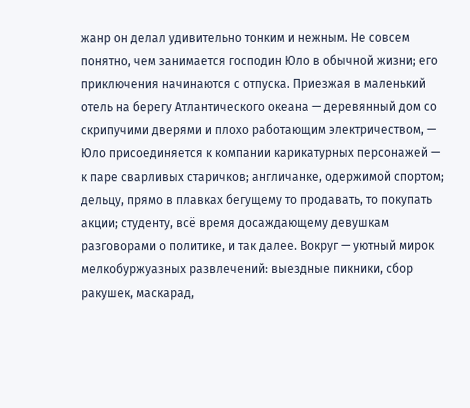жанр он делал удивительно тонким и нежным. Не совсем понятно, чем занимается господин Юло в обычной жизни; его приключения начинаются с отпуска. Приезжая в маленький отель на берегу Атлантического океана — деревянный дом со скрипучими дверями и плохо работающим электричеством, — Юло присоединяется к компании карикатурных персонажей — к паре сварливых старичков; англичанке, одержимой спортом; дельцу, прямо в плавках бегущему то продавать, то покупать акции; студенту, всё время досаждающему девушкам разговорами о политике, и так далее. Вокруг — уютный мирок мелкобуржуазных развлечений: выездные пикники, сбор ракушек, маскарад,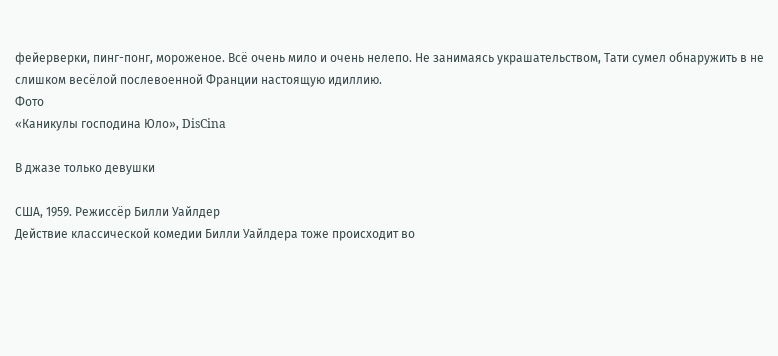фейерверки, пинг-понг, мороженое. Всё очень мило и очень нелепо. Не занимаясь украшательством, Тати сумел обнаружить в не слишком весёлой послевоенной Франции настоящую идиллию.
Фото
«Каникулы господина Юло», DisCina

В джазе только девушки

США, 1959. Режиссёр Билли Уайлдер
Действие классической комедии Билли Уайлдера тоже происходит во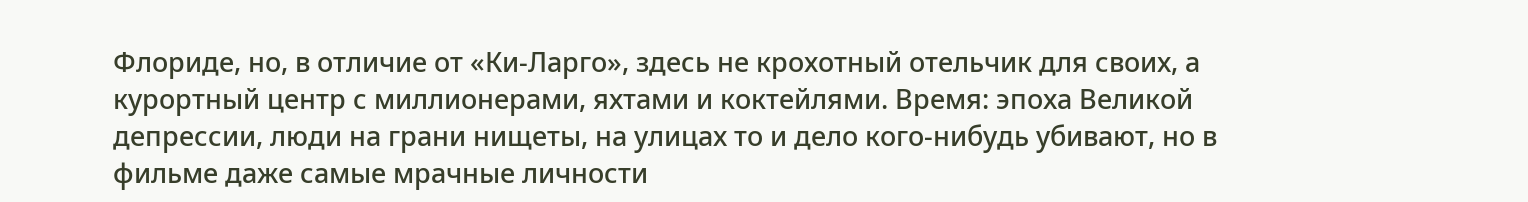Флориде, но, в отличие от «Ки-Ларго», здесь не крохотный отельчик для своих, а курортный центр с миллионерами, яхтами и коктейлями. Время: эпоха Великой депрессии, люди на грани нищеты, на улицах то и дело кого-нибудь убивают, но в фильме даже самые мрачные личности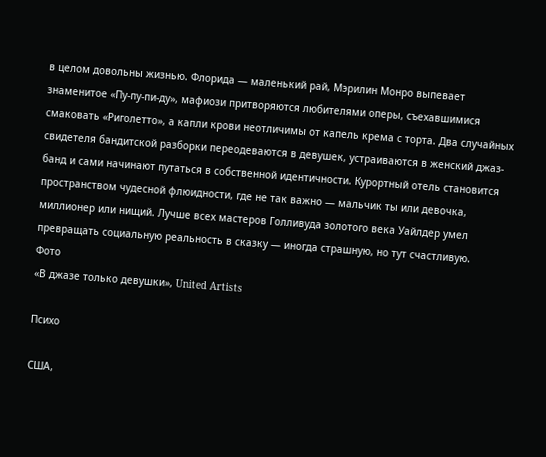в целом довольны жизнью. Флорида — маленький рай, Мэрилин Монро выпевает знаменитое «Пу-пу-пи-ду», мафиози притворяются любителями оперы, съехавшимися смаковать «Риголетто», а капли крови неотличимы от капель крема с торта. Два случайных свидетеля бандитской разборки переодеваются в девушек, устраиваются в женский джаз-банд и сами начинают путаться в собственной идентичности. Курортный отель становится пространством чудесной флюидности, где не так важно — мальчик ты или девочка, миллионер или нищий. Лучше всех мастеров Голливуда золотого века Уайлдер умел превращать социальную реальность в сказку — иногда страшную, но тут счастливую.
Фото
«В джазе только девушки», United Artists

Психо

США,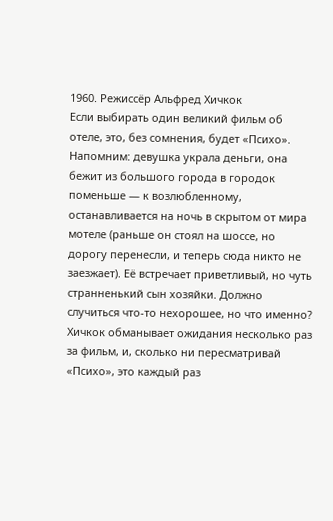1960. Режиссёр Альфред Хичкок
Если выбирать один великий фильм об отеле, это, без сомнения, будет «Психо». Напомним: девушка украла деньги, она бежит из большого города в городок поменьше — к возлюбленному, останавливается на ночь в скрытом от мира мотеле (раньше он стоял на шоссе, но дорогу перенесли, и теперь сюда никто не заезжает). Её встречает приветливый, но чуть странненький сын хозяйки. Должно случиться что-то нехорошее, но что именно? Хичкок обманывает ожидания несколько раз за фильм, и, сколько ни пересматривай «Психо», это каждый раз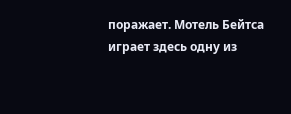поражает. Мотель Бейтса играет здесь одну из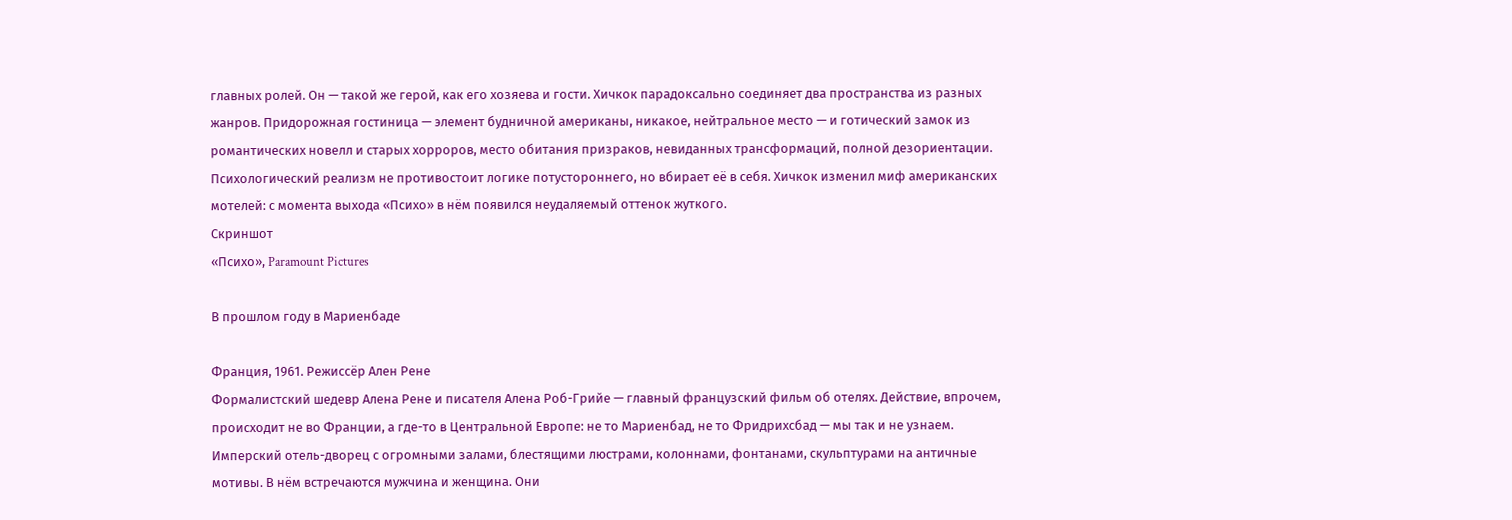главных ролей. Он — такой же герой, как его хозяева и гости. Хичкок парадоксально соединяет два пространства из разных жанров. Придорожная гостиница — элемент будничной американы, никакое, нейтральное место — и готический замок из романтических новелл и старых хорроров, место обитания призраков, невиданных трансформаций, полной дезориентации. Психологический реализм не противостоит логике потустороннего, но вбирает её в себя. Хичкок изменил миф американских мотелей: с момента выхода «Психо» в нём появился неудаляемый оттенок жуткого.
Скриншот
«Психо», Paramount Pictures

В прошлом году в Мариенбаде

Франция, 1961. Режиссёр Ален Рене
Формалистский шедевр Алена Рене и писателя Алена Роб-Грийе — главный французский фильм об отелях. Действие, впрочем, происходит не во Франции, а где-то в Центральной Европе: не то Мариенбад, не то Фридрихсбад — мы так и не узнаем. Имперский отель-дворец с огромными залами, блестящими люстрами, колоннами, фонтанами, скульптурами на античные мотивы. В нём встречаются мужчина и женщина. Они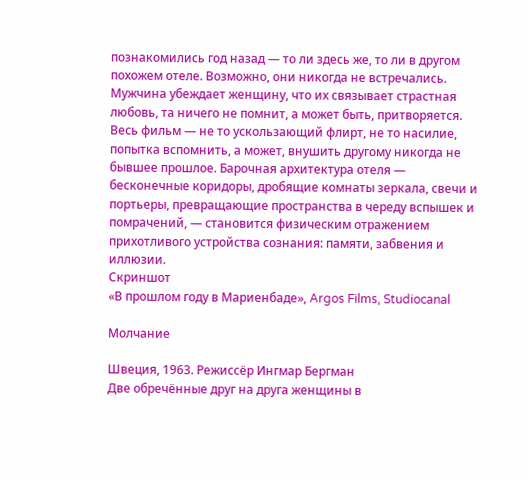познакомились год назад — то ли здесь же, то ли в другом похожем отеле. Возможно, они никогда не встречались. Мужчина убеждает женщину, что их связывает страстная любовь, та ничего не помнит, а может быть, притворяется. Весь фильм — не то ускользающий флирт, не то насилие, попытка вспомнить, а может, внушить другому никогда не бывшее прошлое. Барочная архитектура отеля — бесконечные коридоры, дробящие комнаты зеркала, свечи и портьеры, превращающие пространства в череду вспышек и помрачений, — становится физическим отражением прихотливого устройства сознания: памяти, забвения и иллюзии.
Скриншот
«В прошлом году в Мариенбаде», Argos Films, Studiocanal

Молчание

Швеция, 1963. Режиссёр Ингмар Бергман
Две обречённые друг на друга женщины в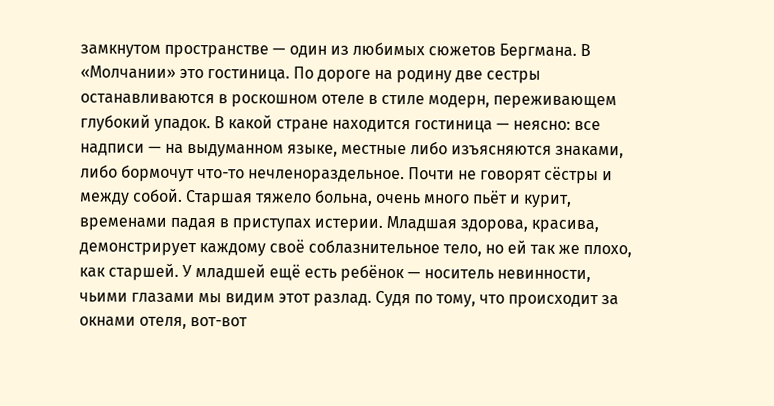замкнутом пространстве — один из любимых сюжетов Бергмана. В «Молчании» это гостиница. По дороге на родину две сестры останавливаются в роскошном отеле в стиле модерн, переживающем глубокий упадок. В какой стране находится гостиница — неясно: все надписи — на выдуманном языке, местные либо изъясняются знаками, либо бормочут что-то нечленораздельное. Почти не говорят сёстры и между собой. Старшая тяжело больна, очень много пьёт и курит, временами падая в приступах истерии. Младшая здорова, красива, демонстрирует каждому своё соблазнительное тело, но ей так же плохо, как старшей. У младшей ещё есть ребёнок — носитель невинности, чьими глазами мы видим этот разлад. Судя по тому, что происходит за окнами отеля, вот-вот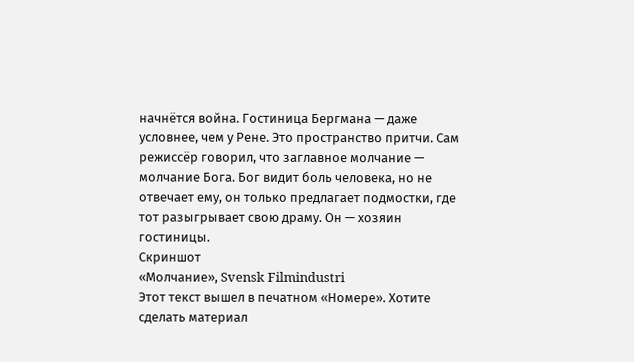начнётся война. Гостиница Бергмана — даже условнее, чем у Рене. Это пространство притчи. Сам режиссёр говорил, что заглавное молчание — молчание Бога. Бог видит боль человека, но не отвечает ему, он только предлагает подмостки, где тот разыгрывает свою драму. Он — хозяин гостиницы.
Скриншот
«Молчание», Svensk Filmindustri
Этот текст вышел в печатном «Номере». Хотите сделать материал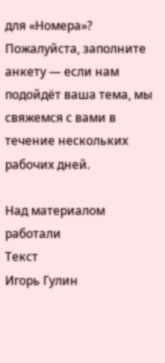для «Номера»? Пожалуйста, заполните анкету — если нам подойдёт ваша тема, мы свяжемся с вами в течение нескольких рабочих дней.

Над материалом работали
Текст
Игорь Гулин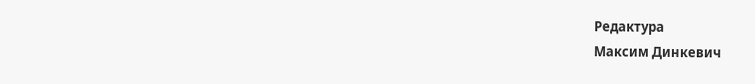Редактура
Максим Динкевич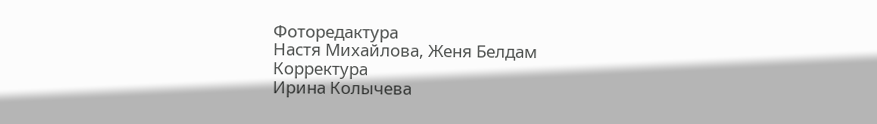Фоторедактура
Настя Михайлова, Женя Белдам
Корректура
Ирина Колычева